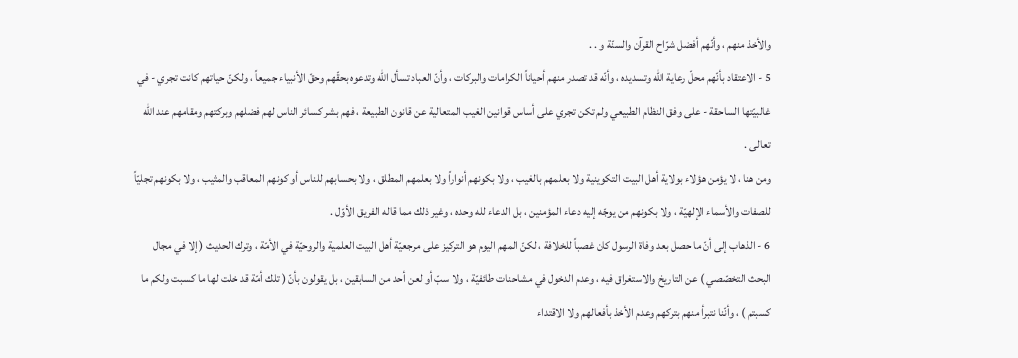والأخذ منهم ، وأنّهم أفضل شرّاح القرآن والسنّة و . .
5 - الاعتقاد بأنّهم محلّ رعاية الله وتسديده ، وأنّه قد تصدر منهم أحياناً الكرامات والبركات ، وأنّ العباد تسأل الله وتدعوه بحقّهم وحقّ الأنبياء جميعاً ، ولكنّ حياتهم كانت تجري - في غالبيّتها الساحقة - على وفق النظام الطبيعي ولم تكن تجري على أساس قوانين الغيب المتعالية عن قانون الطبيعة ، فهم بشر كسائر الناس لهم فضلهم وبركتهم ومقامهم عند الله تعالى .
ومن هنا ، لا يؤمن هؤلاء بولاية أهل البيت التكوينية ولا بعلمهم بالغيب ، ولا بكونهم أنواراً ولا بعلمهم المطلق ، ولا بحسابهم للناس أو كونهم المعاقب والمثيب ، ولا بكونهم تجليّاً للصفات والأسماء الإلهيّة ، ولا بكونهم من يوجّه إليه دعاء المؤمنين ، بل الدعاء لله وحده ، وغير ذلك مما قاله الفريق الأوّل .
6 - الذهاب إلى أنّ ما حصل بعد وفاة الرسول كان غصباً للخلافة ، لكنّ المهم اليوم هو التركيز على مرجعيّة أهل البيت العلمية والروحيّة في الأمّة ، وترك الحديث ( إلا في مجال البحث التخصّصي ) عن التاريخ والاستغراق فيه ، وعدم الدخول في مشاحنات طائفيّة ، ولا سبّ أو لعن أحد من السابقين ، بل يقولون بأنّ ( تلك أمّة قد خلت لها ما كسبت ولكم ما كسبتم ) ، وأنّنا نتبرأ منهم بتركهم وعدم الأخذ بأفعالهم ولا الاقتداء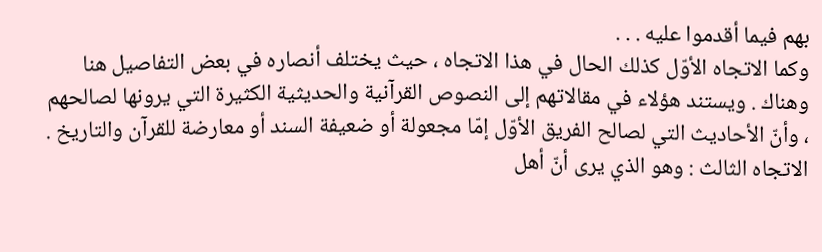بهم فيما أقدموا عليه . . .
وكما الاتجاه الأوّل كذلك الحال في هذا الاتجاه ، حيث يختلف أنصاره في بعض التفاصيل هنا وهناك . ويستند هؤلاء في مقالاتهم إلى النصوص القرآنية والحديثية الكثيرة التي يرونها لصالحهم ، وأنّ الأحاديث التي لصالح الفريق الأوّل إمّا مجعولة أو ضعيفة السند أو معارضة للقرآن والتاريخ .
الاتجاه الثالث : وهو الذي يرى أنّ أهل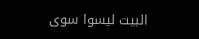البيت ليسوا سوى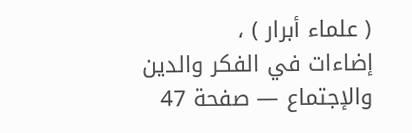( علماء أبرار ) ،
إضاءات في الفكر والدين والإجتماع — صفحة 47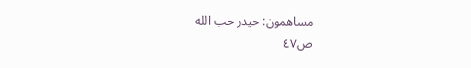مساهمون: حيدر حب الله
ص٤٧